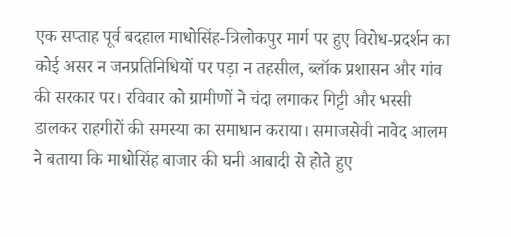एक सप्ताह पूर्व बदहाल माधोसिंह-त्रिलोकपुर मार्ग पर हुए विरोध-प्रदर्शन का कोई असर न जनप्रतिनिधियों पर पड़ा न तहसील, ब्लॉक प्रशासन और गांव की सरकार पर। रविवार को ग्रामीणों ने चंदा लगाकर गिट्टी और भस्सी डालकर राहगीरों की समस्या का समाधान कराया। समाजसेवी नावेद आलम ने बताया कि माधोसिंह बाजार की घनी आबादी से होते हुए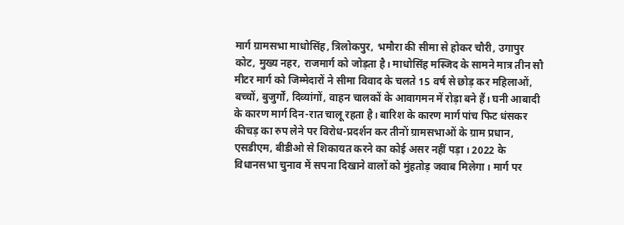मार्ग ग्रामसभा माधोसिंह, त्रिलोकपुर, भमौरा की सीमा से होकर चौरी, उगापुर कोट, मुख्य नहर, राजमार्ग को जोड़ता है। माधोसिंह मस्जिद के सामने मात्र तीन सौ मीटर मार्ग को जिम्मेदारों ने सीमा विवाद के चलते 15 वर्ष से छोड़ कर महिलाओं, बच्चों, बुजुर्गों, दिव्यांगों, वाहन चालकों के आवागमन में रोड़ा बने हैं। घनी आबादी के कारण मार्ग दिन-रात चालू रहता है। बारिश के कारण मार्ग पांच फिट धंसकर कीचड़ का रुप लेने पर विरोध-प्रदर्शन कर तीनों ग्रामसभाओं के ग्राम प्रधान, एसडीएम, बीडीओ से शिकायत करने का कोई असर नहीं पड़ा। 2022 के विधानसभा चुनाव में सपना दिखाने वालों को मुंहतोड़ जवाब मिलेगा। मार्ग पर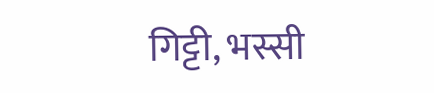गिट्टी, भस्सी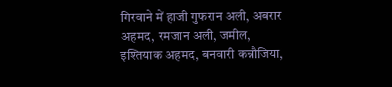गिरवाने में हाजी गुफरान अली, अबरार अहमद, रमजान अली, जमील, इश्तियाक अहमद, बनवारी कन्नौजिया,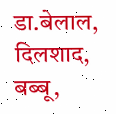डा.बेलाल, दिलशाद, बब्बू,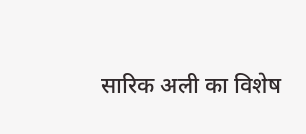सारिक अली का विशेष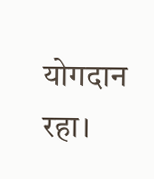योगदान रहा।